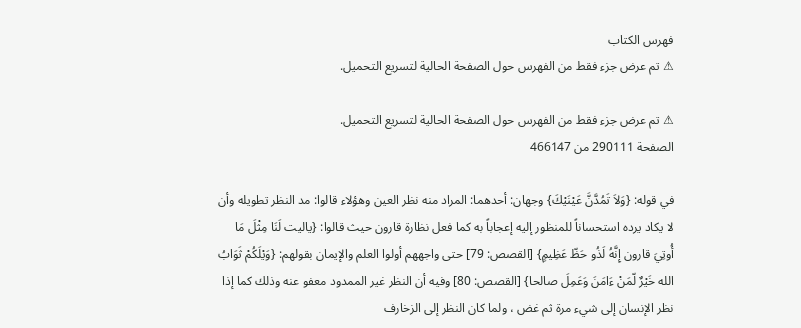فهرس الكتاب
⚠ تم عرض جزء فقط من الفهرس حول الصفحة الحالية لتسريع التحميل.

⚠ تم عرض جزء فقط من الفهرس حول الصفحة الحالية لتسريع التحميل.
الصفحة 290111 من 466147

في قوله: {وَلاَ تَمُدَّنَّ عَيْنَيْكَ} وجهان: أحدهما: المراد منه نظر العين وهؤلاء قالوا: مد النظر تطويله وأن لا يكاد يرده استحساناً للمنظور إليه إعجاباً به كما فعل نظارة قارون حيث قالوا: {ياليت لَنَا مِثْلَ مَا أُوتِيَ قارون إِنَّهُ لَذُو حَظّ عَظِيمٍ} [القصص: 79] حتى واجههم أولوا العلم والإيمان بقولهم: {وَيْلَكُمْ ثَوَابُ الله خَيْرٌ لّمَنْ ءَامَنَ وَعَمِلَ صالحا} [القصص: 80] وفيه أن النظر غير الممدود معفو عنه وذلك كما إذا نظر الإنسان إلى شيء مرة ثم غض ، ولما كان النظر إلى الزخارف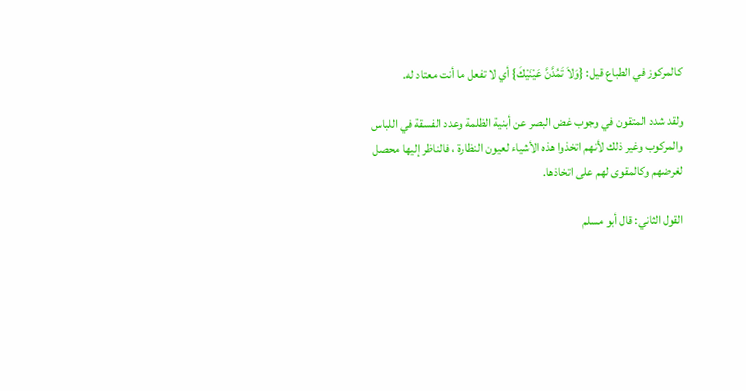كالمركوز في الطباع قيل: {وَلاَ تَمُدَّنَّ عَيْنَيْكَ} أي لا تفعل ما أنت معتاد له.

ولقد شدد المتقون في وجوب غض البصر عن أبنية الظلمة وعدد الفسقة في اللباس والمركوب وغير ذلك لأنهم اتخذوا هذه الأشياء لعيون النظارة ، فالناظر إليها محصل لغرضهم وكالمقوى لهم على اتخاذها.

القول الثاني: قال أبو مسلم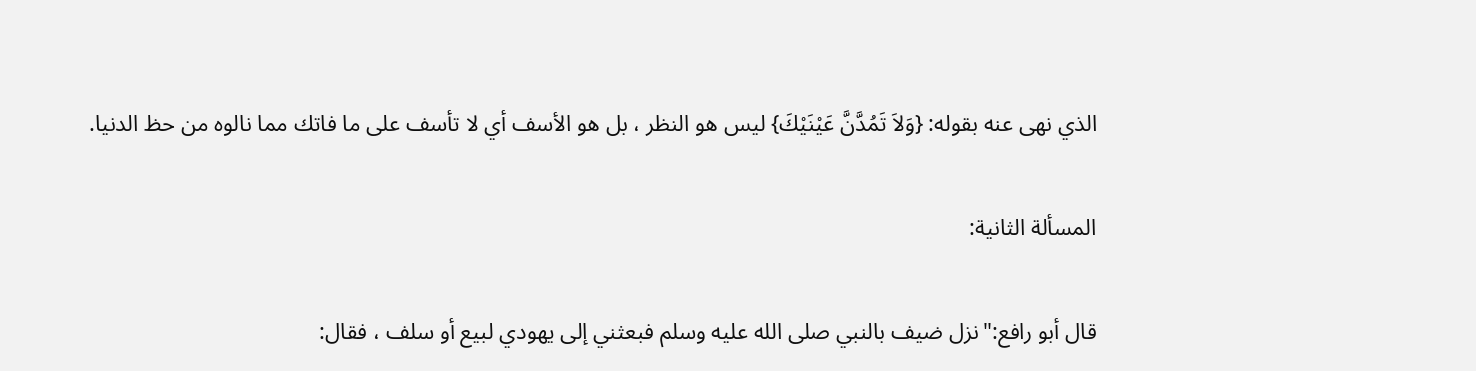الذي نهى عنه بقوله: {وَلاَ تَمُدَّنَّ عَيْنَيْكَ} ليس هو النظر ، بل هو الأسف أي لا تأسف على ما فاتك مما نالوه من حظ الدنيا.

المسألة الثانية:

قال أبو رافع:"نزل ضيف بالنبي صلى الله عليه وسلم فبعثني إلى يهودي لبيع أو سلف ، فقال: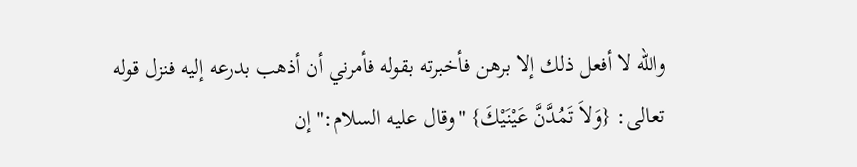والله لا أفعل ذلك إلا برهن فأخبرته بقوله فأمرني أن أذهب بدرعه إليه فنزل قوله تعالى: {وَلاَ تَمُدَّنَّ عَيْنَيْكَ} "وقال عليه السلام:"إن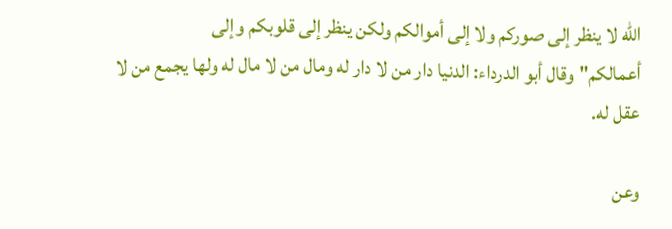الله لا ينظر إلى صوركم ولا إلى أموالكم ولكن ينظر إلى قلوبكم وإلى أعمالكم"وقال أبو الدرداء: الدنيا دار من لا دار له ومال من لا مال له ولها يجمع من لا عقل له.

وعن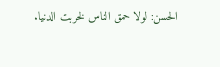الحسن: لولا حمق الناس لخربت الدنيا.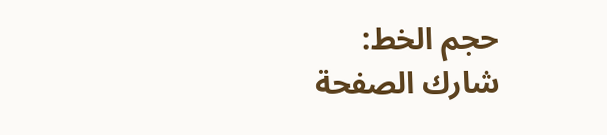حجم الخط:
شارك الصفحة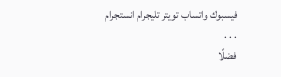فيسبوك واتساب تويتر تليجرام انستجرام
. . .
فضلًا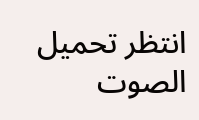انتظر تحميل الصوت